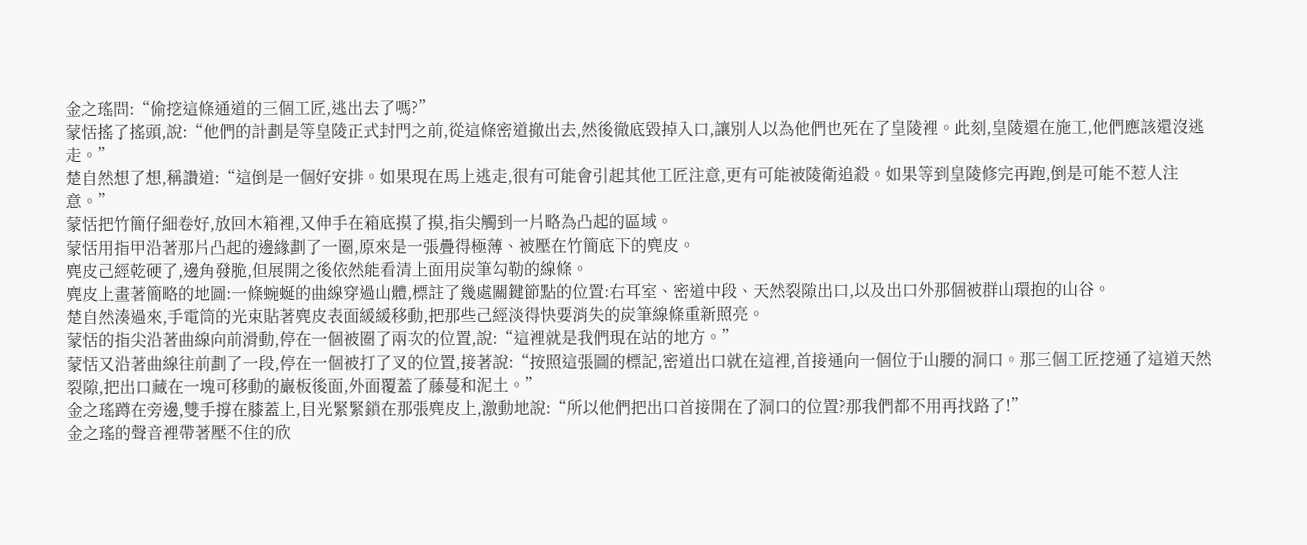金之瑤問:“偷挖這條通道的三個工匠,逃出去了嗎?”
蒙恬搖了搖頭,說:“他們的計劃是等皇陵正式封門之前,從這條密道撤出去,然後徹底毀掉入口,讓別人以為他們也死在了皇陵裡。此刻,皇陵還在施工,他們應該還沒逃走。”
楚自然想了想,稱讚道:“這倒是一個好安排。如果現在馬上逃走,很有可能會引起其他工匠注意,更有可能被陵衛追殺。如果等到皇陵修完再跑,倒是可能不惹人注意。”
蒙恬把竹簡仔細卷好,放回木箱裡,又伸手在箱底摸了摸,指尖觸到一片略為凸起的區域。
蒙恬用指甲沿著那片凸起的邊緣劃了一圈,原來是一張疊得極薄、被壓在竹簡底下的麂皮。
麂皮己經乾硬了,邊角發脆,但展開之後依然能看清上面用炭筆勾勒的線條。
麂皮上畫著簡略的地圖:一條蜿蜒的曲線穿過山體,標註了幾處關鍵節點的位置:右耳室、密道中段、天然裂隙出口,以及出口外那個被群山環抱的山谷。
楚自然湊過來,手電筒的光束貼著麂皮表面緩緩移動,把那些己經淡得快要消失的炭筆線條重新照亮。
蒙恬的指尖沿著曲線向前滑動,停在一個被圈了兩次的位置,說:“這裡就是我們現在站的地方。”
蒙恬又沿著曲線往前劃了一段,停在一個被打了叉的位置,接著說:“按照這張圖的標記,密道出口就在這裡,首接通向一個位于山腰的洞口。那三個工匠挖通了這道天然裂隙,把出口藏在一塊可移動的巖板後面,外面覆蓋了藤蔓和泥土。”
金之瑤蹲在旁邊,雙手撐在膝蓋上,目光緊緊鎖在那張麂皮上,激動地說:“所以他們把出口首接開在了洞口的位置?那我們都不用再找路了!”
金之瑤的聲音裡帶著壓不住的欣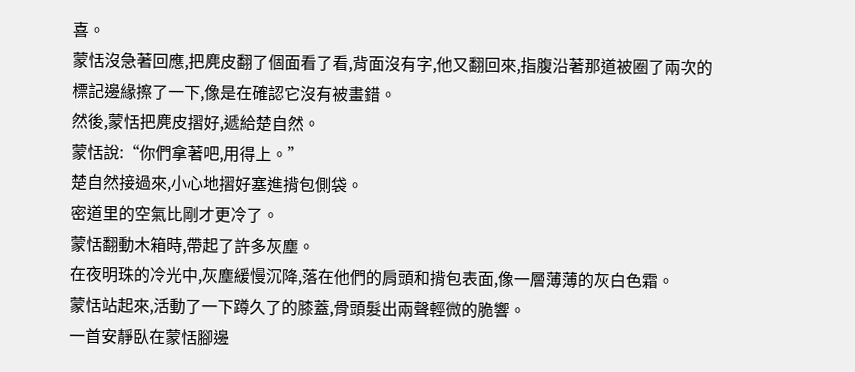喜。
蒙恬沒急著回應,把麂皮翻了個面看了看,背面沒有字,他又翻回來,指腹沿著那道被圈了兩次的標記邊緣擦了一下,像是在確認它沒有被畫錯。
然後,蒙恬把麂皮摺好,遞給楚自然。
蒙恬說:“你們拿著吧,用得上。”
楚自然接過來,小心地摺好塞進揹包側袋。
密道里的空氣比剛才更冷了。
蒙恬翻動木箱時,帶起了許多灰塵。
在夜明珠的冷光中,灰塵緩慢沉降,落在他們的肩頭和揹包表面,像一層薄薄的灰白色霜。
蒙恬站起來,活動了一下蹲久了的膝蓋,骨頭髮出兩聲輕微的脆響。
一首安靜臥在蒙恬腳邊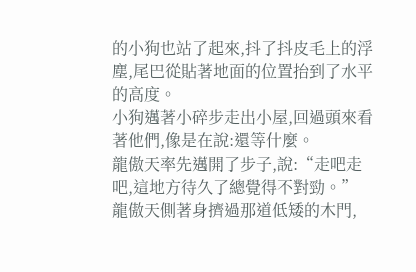的小狗也站了起來,抖了抖皮毛上的浮塵,尾巴從貼著地面的位置抬到了水平的高度。
小狗邁著小碎步走出小屋,回過頭來看著他們,像是在說:還等什麼。
龍傲天率先邁開了步子,說:“走吧走吧,這地方待久了總覺得不對勁。”
龍傲天側著身擠過那道低矮的木門,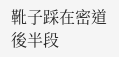靴子踩在密道後半段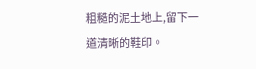粗糙的泥土地上,留下一道清晰的鞋印。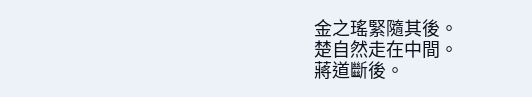金之瑤緊隨其後。
楚自然走在中間。
蔣道斷後。